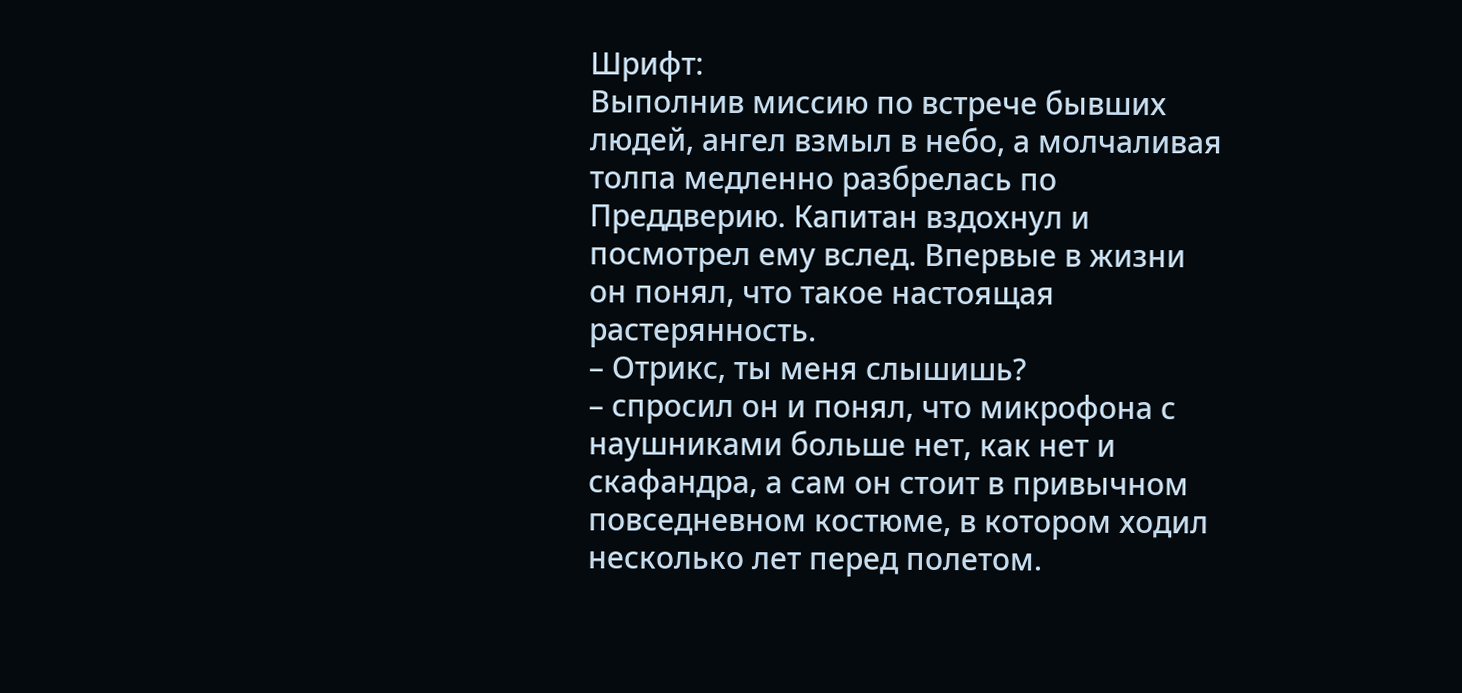Шрифт:
Выполнив миссию по встрече бывших людей, ангел взмыл в небо, а молчаливая толпа медленно разбрелась по Преддверию. Капитан вздохнул и посмотрел ему вслед. Впервые в жизни он понял, что такое настоящая растерянность.
– Отрикс, ты меня слышишь?
– спросил он и понял, что микрофона с наушниками больше нет, как нет и скафандра, а сам он стоит в привычном повседневном костюме, в котором ходил несколько лет перед полетом.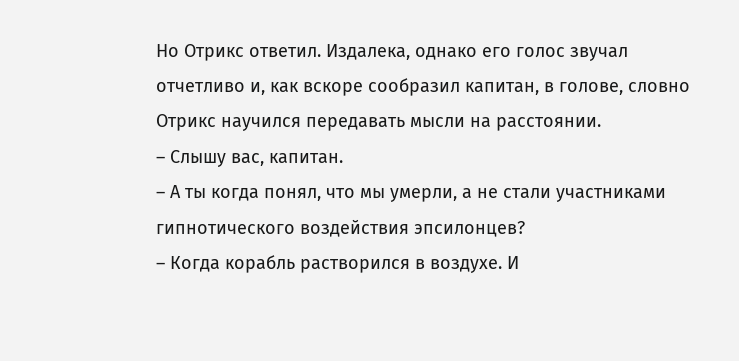Но Отрикс ответил. Издалека, однако его голос звучал отчетливо и, как вскоре сообразил капитан, в голове, словно Отрикс научился передавать мысли на расстоянии.
– Слышу вас, капитан.
– А ты когда понял, что мы умерли, а не стали участниками гипнотического воздействия эпсилонцев?
– Когда корабль растворился в воздухе. И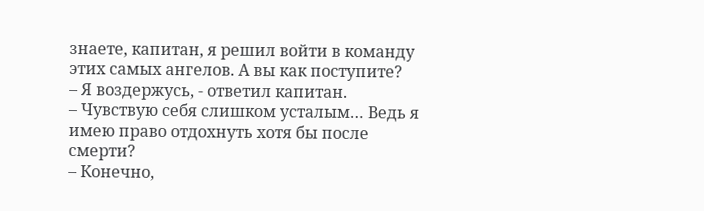знаете, капитан, я решил войти в команду этих самых ангелов. А вы как поступите?
– Я воздержусь, - ответил капитан.
– Чувствую себя слишком усталым… Ведь я имею право отдохнуть хотя бы после смерти?
– Конечно,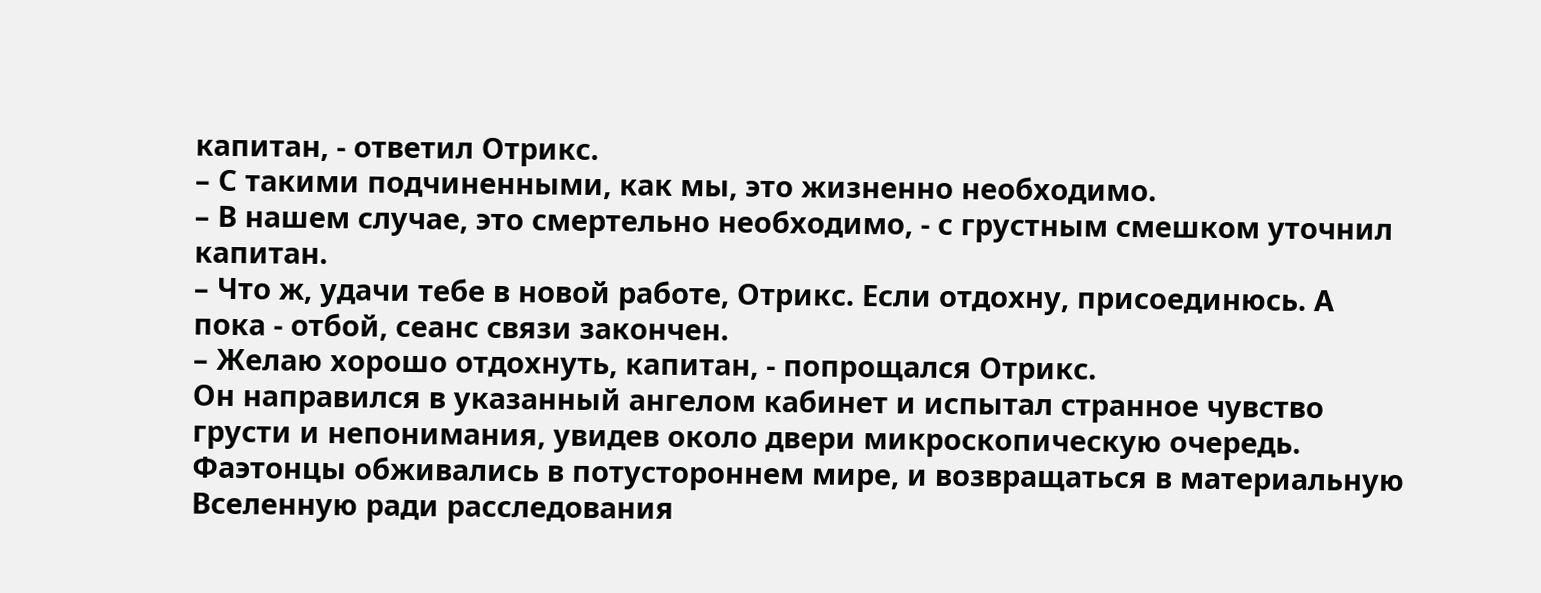капитан, - ответил Отрикс.
– С такими подчиненными, как мы, это жизненно необходимо.
– В нашем случае, это смертельно необходимо, - с грустным смешком уточнил капитан.
– Что ж, удачи тебе в новой работе, Отрикс. Если отдохну, присоединюсь. А пока - отбой, сеанс связи закончен.
– Желаю хорошо отдохнуть, капитан, - попрощался Отрикс.
Он направился в указанный ангелом кабинет и испытал странное чувство грусти и непонимания, увидев около двери микроскопическую очередь. Фаэтонцы обживались в потустороннем мире, и возвращаться в материальную Вселенную ради расследования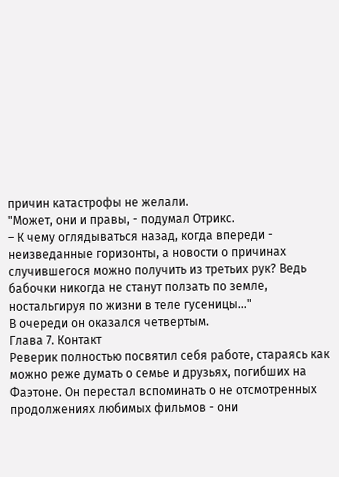причин катастрофы не желали.
"Может, они и правы, - подумал Отрикс.
– К чему оглядываться назад, когда впереди - неизведанные горизонты, а новости о причинах случившегося можно получить из третьих рук? Ведь бабочки никогда не станут ползать по земле, ностальгируя по жизни в теле гусеницы…"
В очереди он оказался четвертым.
Глава 7. Контакт
Реверик полностью посвятил себя работе, стараясь как можно реже думать о семье и друзьях, погибших на Фаэтоне. Он перестал вспоминать о не отсмотренных продолжениях любимых фильмов - они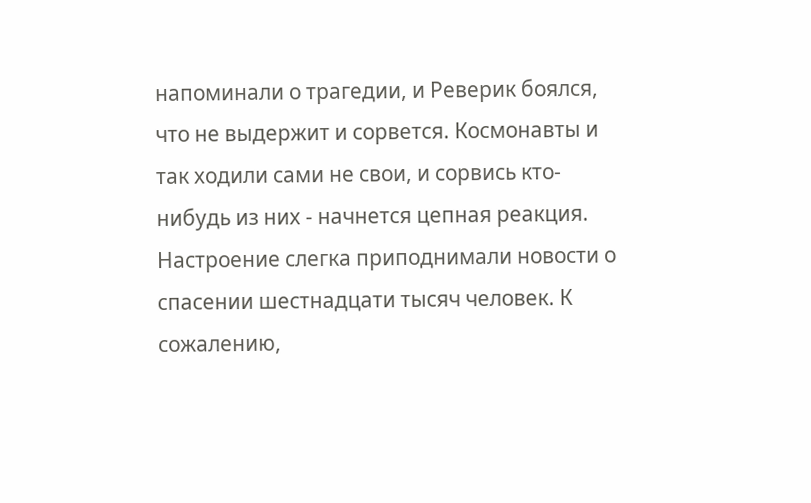напоминали о трагедии, и Реверик боялся, что не выдержит и сорвется. Космонавты и так ходили сами не свои, и сорвись кто-нибудь из них - начнется цепная реакция. Настроение слегка приподнимали новости о спасении шестнадцати тысяч человек. К сожалению,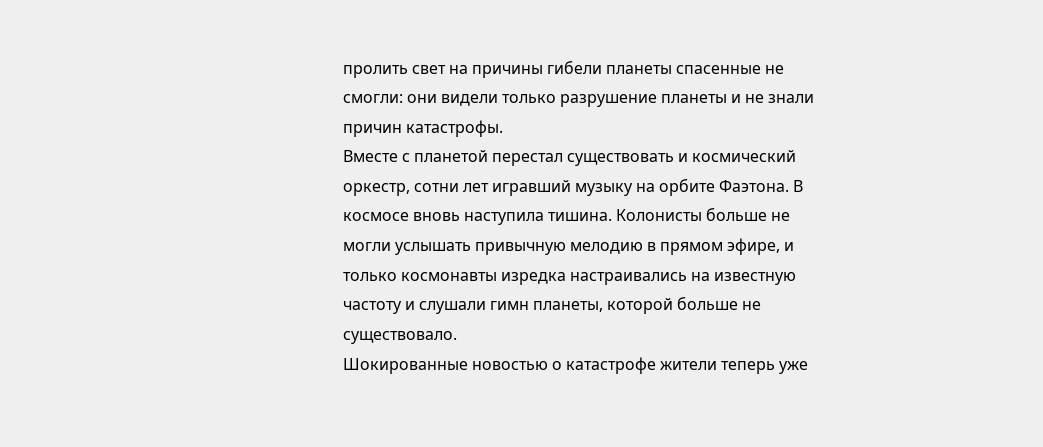пролить свет на причины гибели планеты спасенные не смогли: они видели только разрушение планеты и не знали причин катастрофы.
Вместе с планетой перестал существовать и космический оркестр, сотни лет игравший музыку на орбите Фаэтона. В космосе вновь наступила тишина. Колонисты больше не могли услышать привычную мелодию в прямом эфире, и только космонавты изредка настраивались на известную частоту и слушали гимн планеты, которой больше не существовало.
Шокированные новостью о катастрофе жители теперь уже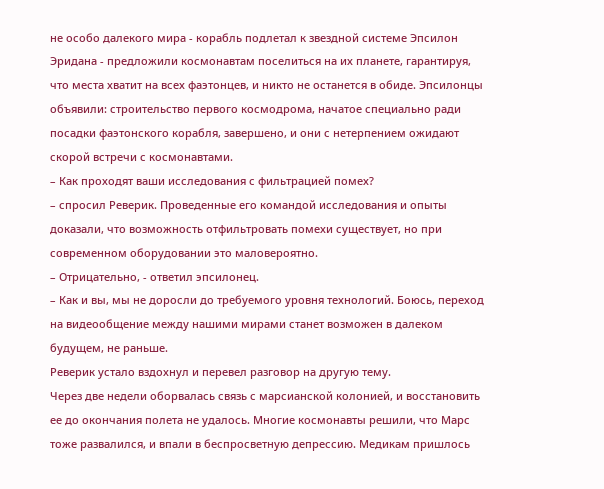не особо далекого мира - корабль подлетал к звездной системе Эпсилон Эридана - предложили космонавтам поселиться на их планете, гарантируя, что места хватит на всех фаэтонцев, и никто не останется в обиде. Эпсилонцы объявили: строительство первого космодрома, начатое специально ради посадки фаэтонского корабля, завершено, и они с нетерпением ожидают скорой встречи с космонавтами.
– Как проходят ваши исследования с фильтрацией помех?
– спросил Реверик. Проведенные его командой исследования и опыты доказали, что возможность отфильтровать помехи существует, но при современном оборудовании это маловероятно.
– Отрицательно, - ответил эпсилонец.
– Как и вы, мы не доросли до требуемого уровня технологий. Боюсь, переход на видеообщение между нашими мирами станет возможен в далеком будущем, не раньше.
Реверик устало вздохнул и перевел разговор на другую тему.
Через две недели оборвалась связь с марсианской колонией, и восстановить ее до окончания полета не удалось. Многие космонавты решили, что Марс тоже развалился, и впали в беспросветную депрессию. Медикам пришлось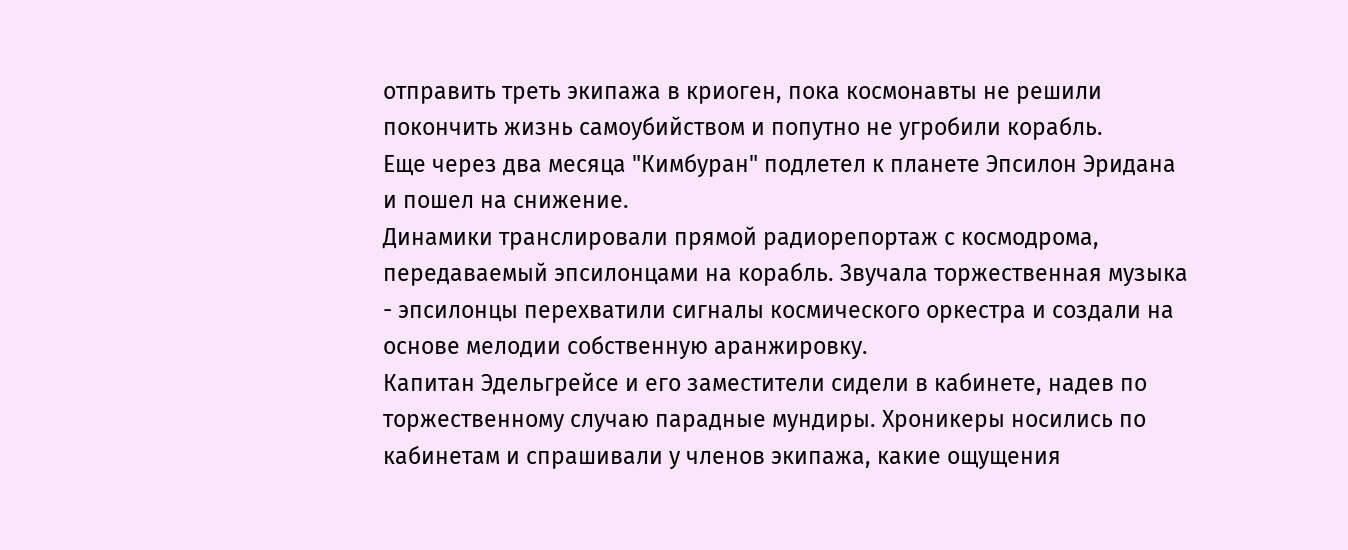отправить треть экипажа в криоген, пока космонавты не решили покончить жизнь самоубийством и попутно не угробили корабль.
Еще через два месяца "Кимбуран" подлетел к планете Эпсилон Эридана и пошел на снижение.
Динамики транслировали прямой радиорепортаж с космодрома, передаваемый эпсилонцами на корабль. Звучала торжественная музыка - эпсилонцы перехватили сигналы космического оркестра и создали на основе мелодии собственную аранжировку.
Капитан Эдельгрейсе и его заместители сидели в кабинете, надев по торжественному случаю парадные мундиры. Хроникеры носились по кабинетам и спрашивали у членов экипажа, какие ощущения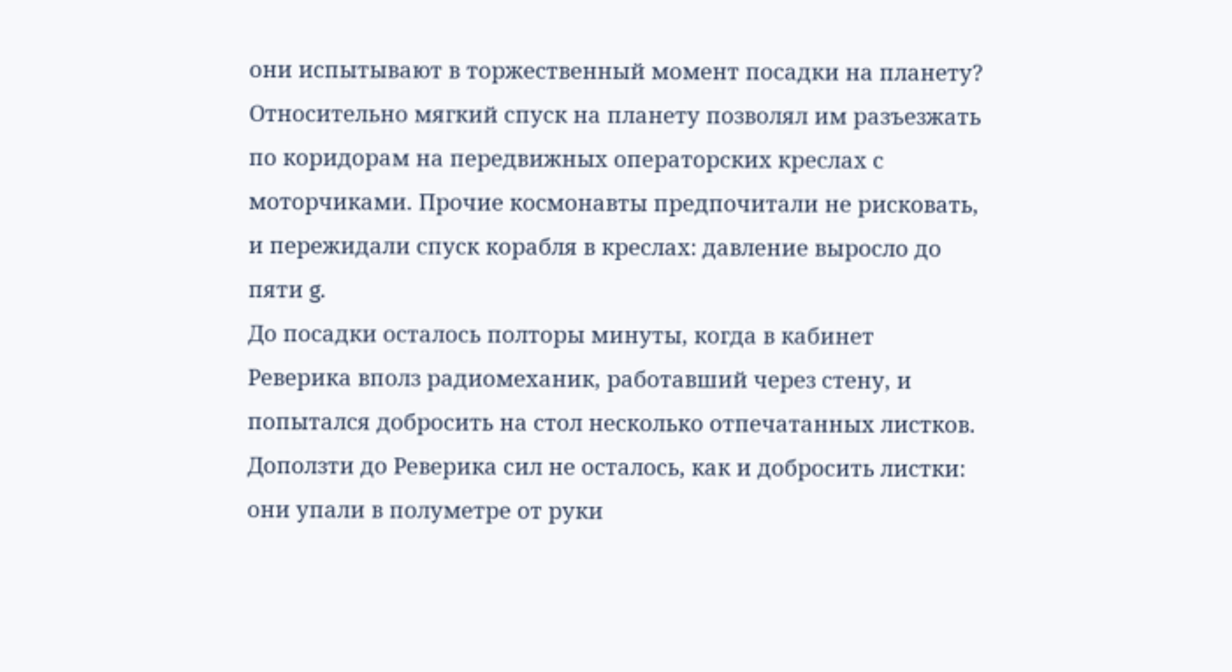они испытывают в торжественный момент посадки на планету? Относительно мягкий спуск на планету позволял им разъезжать по коридорам на передвижных операторских креслах с моторчиками. Прочие космонавты предпочитали не рисковать, и пережидали спуск корабля в креслах: давление выросло до пяти g.
До посадки осталось полторы минуты, когда в кабинет Реверика вполз радиомеханик, работавший через стену, и попытался добросить на стол несколько отпечатанных листков. Доползти до Реверика сил не осталось, как и добросить листки: они упали в полуметре от руки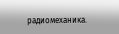радиомеханика.